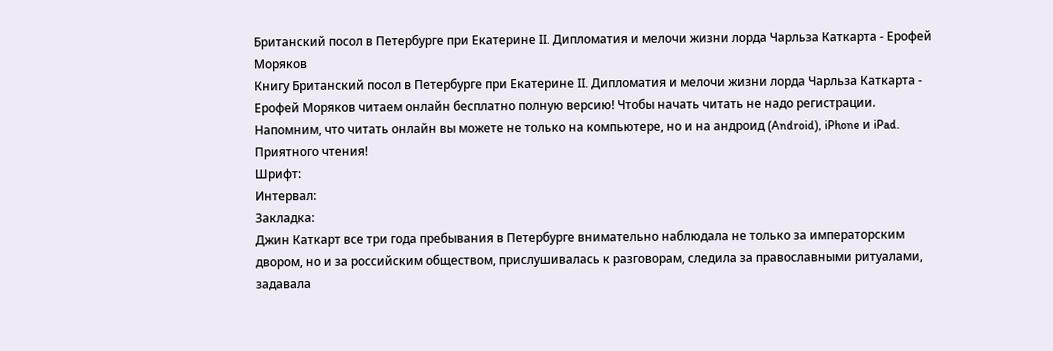Британский посол в Петербурге при Екатерине II. Дипломатия и мелочи жизни лорда Чарльза Каткарта - Ерофей Моряков
Книгу Британский посол в Петербурге при Екатерине II. Дипломатия и мелочи жизни лорда Чарльза Каткарта - Ерофей Моряков читаем онлайн бесплатно полную версию! Чтобы начать читать не надо регистрации. Напомним, что читать онлайн вы можете не только на компьютере, но и на андроид (Android), iPhone и iPad. Приятного чтения!
Шрифт:
Интервал:
Закладка:
Джин Каткарт все три года пребывания в Петербурге внимательно наблюдала не только за императорским двором, но и за российским обществом, прислушивалась к разговорам, следила за православными ритуалами, задавала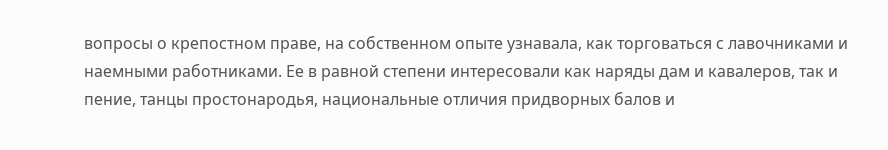вопросы о крепостном праве, на собственном опыте узнавала, как торговаться с лавочниками и наемными работниками. Ее в равной степени интересовали как наряды дам и кавалеров, так и пение, танцы простонародья, национальные отличия придворных балов и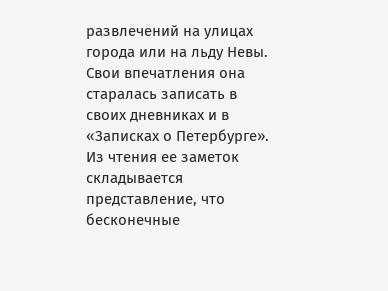развлечений на улицах города или на льду Невы. Свои впечатления она старалась записать в своих дневниках и в «Записках о Петербурге». Из чтения ее заметок складывается представление, что бесконечные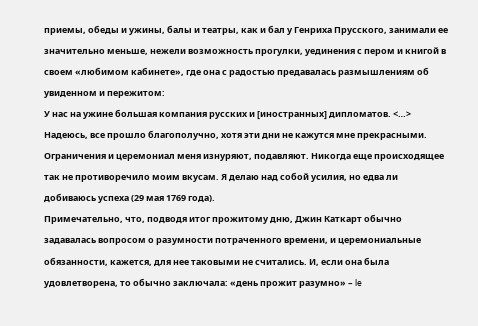приемы, обеды и ужины, балы и театры, как и бал у Генриха Прусского, занимали ее значительно меньше, нежели возможность прогулки, уединения с пером и книгой в своем «любимом кабинете», где она с радостью предавалась размышлениям об увиденном и пережитом:
У нас на ужине большая компания русских и [иностранных] дипломатов. <…> Надеюсь, все прошло благополучно, хотя эти дни не кажутся мне прекрасными. Ограничения и церемониал меня изнуряют, подавляют. Никогда еще происходящее так не противоречило моим вкусам. Я делаю над собой усилия, но едва ли добиваюсь успеха (29 мая 1769 года).
Примечательно, что, подводя итог прожитому дню, Джин Каткарт обычно задавалась вопросом о разумности потраченного времени, и церемониальные обязанности, кажется, для нее таковыми не считались. И, если она была удовлетворена, то обычно заключала: «день прожит разумно» – le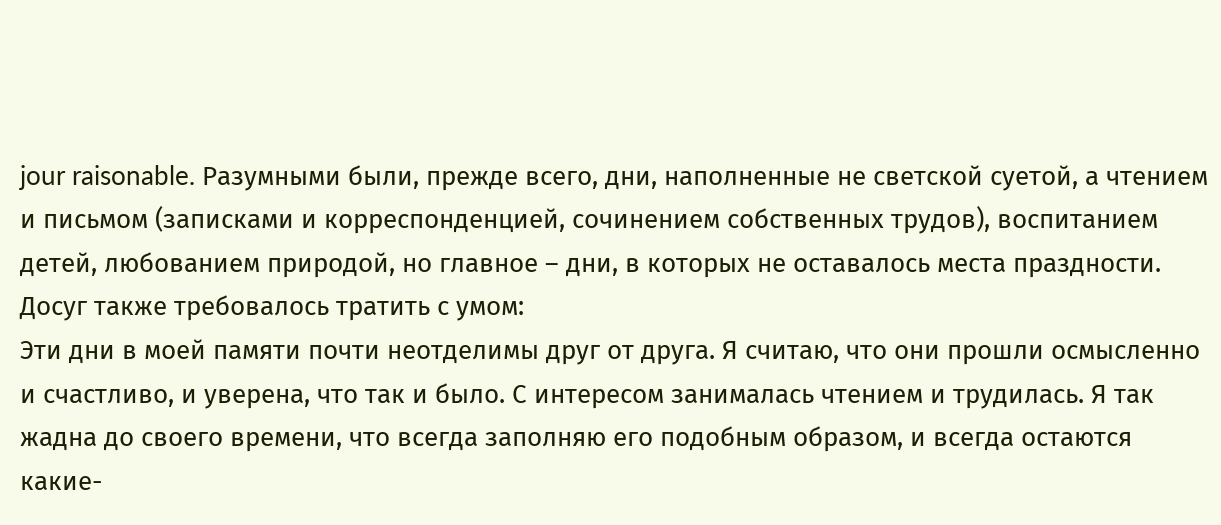jour raisonable. Разумными были, прежде всего, дни, наполненные не светской суетой, а чтением и письмом (записками и корреспонденцией, сочинением собственных трудов), воспитанием детей, любованием природой, но главное – дни, в которых не оставалось места праздности. Досуг также требовалось тратить с умом:
Эти дни в моей памяти почти неотделимы друг от друга. Я считаю, что они прошли осмысленно и счастливо, и уверена, что так и было. С интересом занималась чтением и трудилась. Я так жадна до своего времени, что всегда заполняю его подобным образом, и всегда остаются какие-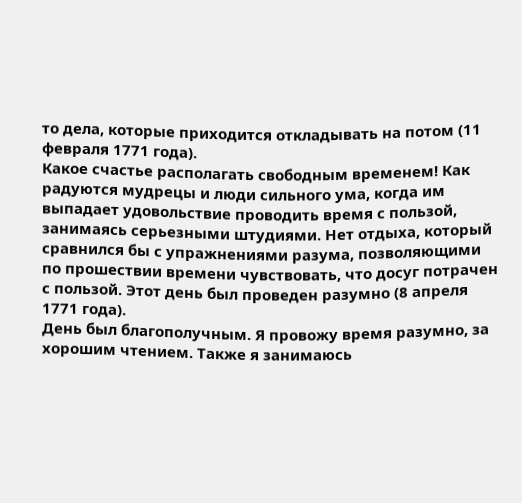то дела, которые приходится откладывать на потом (11 февраля 1771 года).
Какое счастье располагать свободным временем! Как радуются мудрецы и люди сильного ума, когда им выпадает удовольствие проводить время с пользой, занимаясь серьезными штудиями. Нет отдыха, который сравнился бы с упражнениями разума, позволяющими по прошествии времени чувствовать, что досуг потрачен с пользой. Этот день был проведен разумно (8 апреля 1771 года).
День был благополучным. Я провожу время разумно, за хорошим чтением. Также я занимаюсь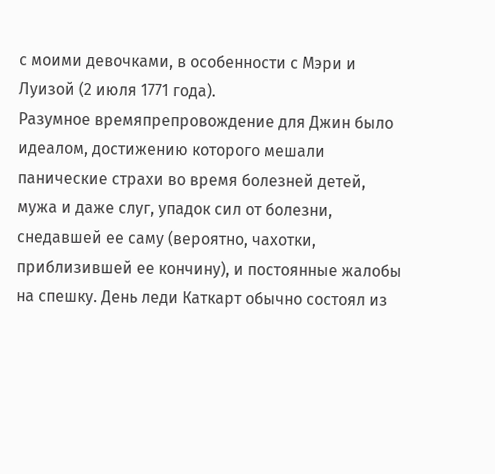с моими девочками, в особенности с Мэри и Луизой (2 июля 1771 года).
Разумное времяпрепровождение для Джин было идеалом, достижению которого мешали панические страхи во время болезней детей, мужа и даже слуг, упадок сил от болезни, снедавшей ее саму (вероятно, чахотки, приблизившей ее кончину), и постоянные жалобы на спешку. День леди Каткарт обычно состоял из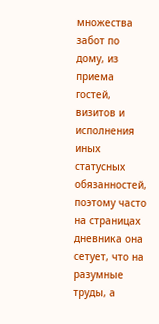множества забот по дому, из приема гостей, визитов и исполнения иных статусных обязанностей, поэтому часто на страницах дневника она сетует, что на разумные труды, а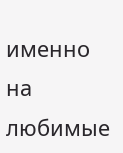именно на любимые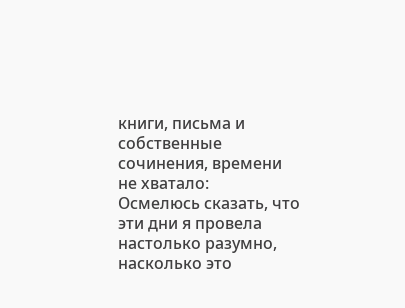книги, письма и собственные сочинения, времени не хватало:
Осмелюсь сказать, что эти дни я провела настолько разумно, насколько это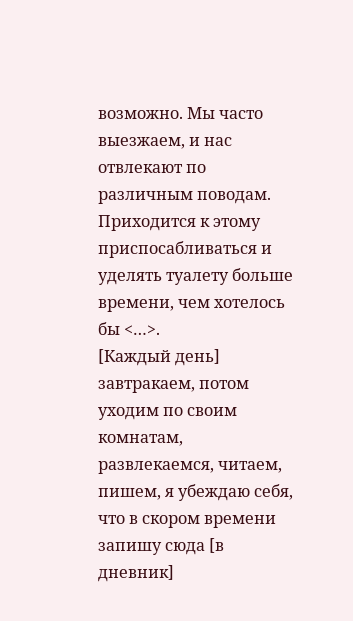возможно. Мы часто выезжаем, и нас отвлекают по различным поводам. Приходится к этому приспосабливаться и уделять туалету больше времени, чем хотелось бы <…>.
[Каждый день] завтракаем, потом уходим по своим комнатам, развлекаемся, читаем, пишем, я убеждаю себя, что в скором времени запишу сюда [в дневник]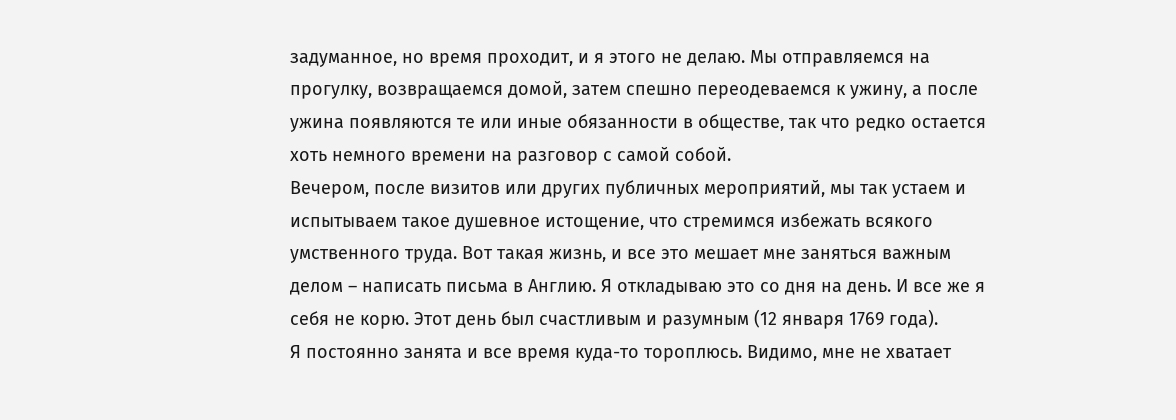задуманное, но время проходит, и я этого не делаю. Мы отправляемся на прогулку, возвращаемся домой, затем спешно переодеваемся к ужину, а после ужина появляются те или иные обязанности в обществе, так что редко остается хоть немного времени на разговор с самой собой.
Вечером, после визитов или других публичных мероприятий, мы так устаем и испытываем такое душевное истощение, что стремимся избежать всякого умственного труда. Вот такая жизнь, и все это мешает мне заняться важным делом – написать письма в Англию. Я откладываю это со дня на день. И все же я себя не корю. Этот день был счастливым и разумным (12 января 1769 года).
Я постоянно занята и все время куда-то тороплюсь. Видимо, мне не хватает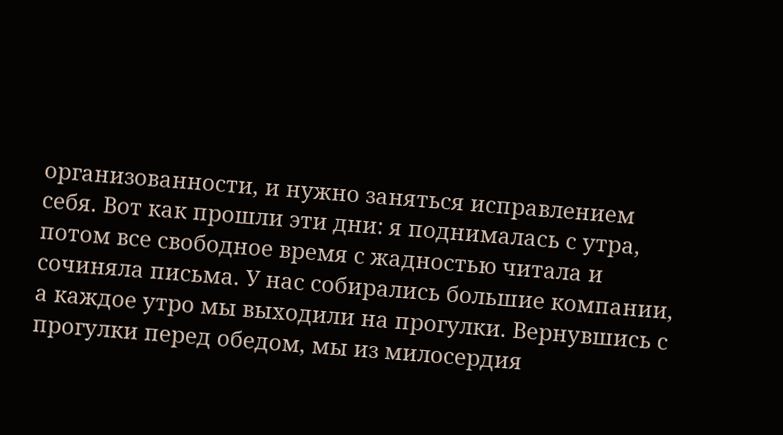организованности, и нужно заняться исправлением себя. Вот как прошли эти дни: я поднималась с утра, потом все свободное время с жадностью читала и сочиняла письма. У нас собирались большие компании, а каждое утро мы выходили на прогулки. Вернувшись с прогулки перед обедом, мы из милосердия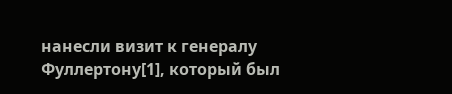нанесли визит к генералу Фуллертону[1], который был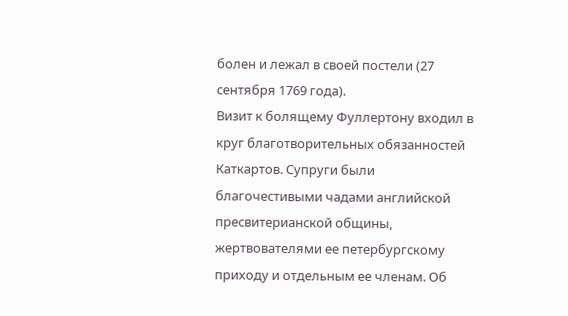болен и лежал в своей постели (27 сентября 1769 года).
Визит к болящему Фуллертону входил в круг благотворительных обязанностей Каткартов. Супруги были благочестивыми чадами английской пресвитерианской общины, жертвователями ее петербургскому приходу и отдельным ее членам. Об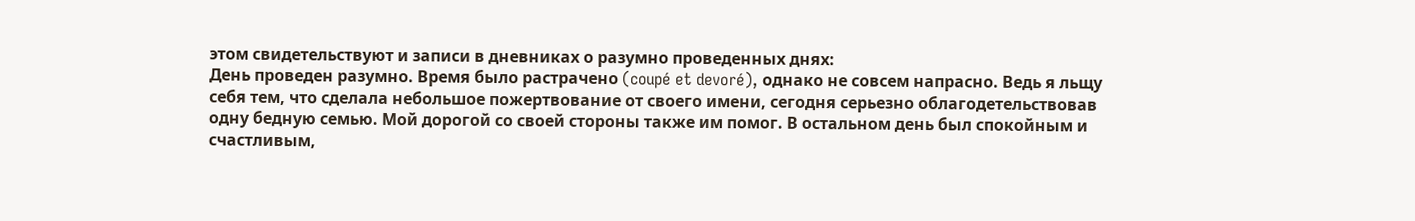этом свидетельствуют и записи в дневниках о разумно проведенных днях:
День проведен разумно. Время было растрачено (coupé et devoré), однако не совсем напрасно. Ведь я льщу себя тем, что сделала небольшое пожертвование от своего имени, сегодня серьезно облагодетельствовав одну бедную семью. Мой дорогой со своей стороны также им помог. В остальном день был спокойным и счастливым,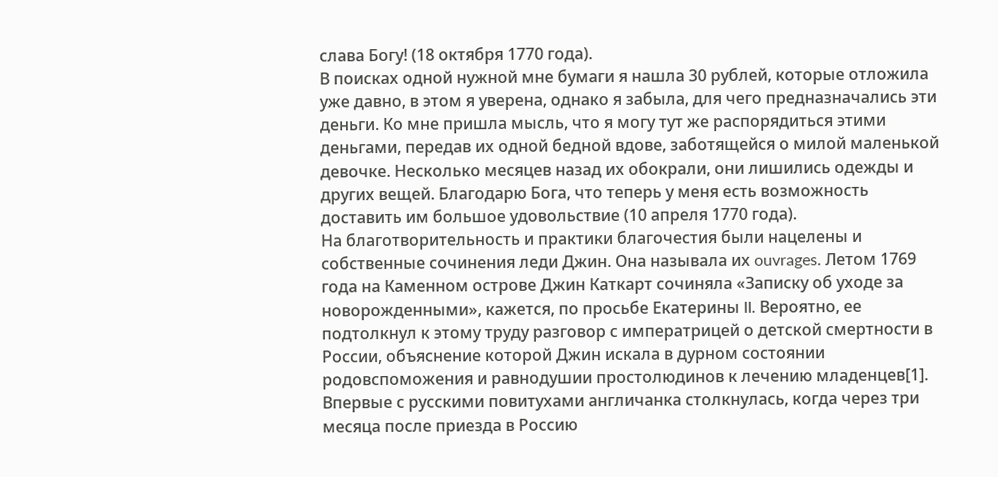слава Богу! (18 октября 1770 года).
В поисках одной нужной мне бумаги я нашла 30 рублей, которые отложила уже давно, в этом я уверена, однако я забыла, для чего предназначались эти деньги. Ко мне пришла мысль, что я могу тут же распорядиться этими деньгами, передав их одной бедной вдове, заботящейся о милой маленькой девочке. Несколько месяцев назад их обокрали, они лишились одежды и других вещей. Благодарю Бога, что теперь у меня есть возможность доставить им большое удовольствие (10 апреля 1770 года).
На благотворительность и практики благочестия были нацелены и собственные сочинения леди Джин. Она называла их ouvrages. Летом 1769 года на Каменном острове Джин Каткарт сочиняла «Записку об уходе за новорожденными», кажется, по просьбе Екатерины II. Вероятно, ее подтолкнул к этому труду разговор с императрицей о детской смертности в России, объяснение которой Джин искала в дурном состоянии родовспоможения и равнодушии простолюдинов к лечению младенцев[1]. Впервые с русскими повитухами англичанка столкнулась, когда через три месяца после приезда в Россию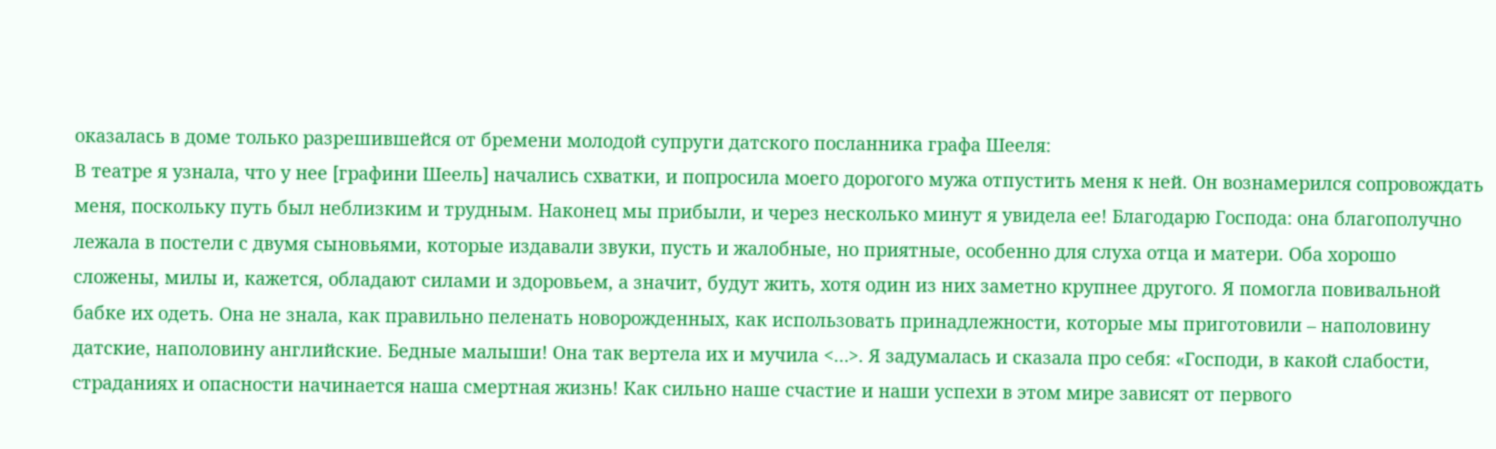оказалась в доме только разрешившейся от бремени молодой супруги датского посланника графа Шееля:
В театре я узнала, что у нее [графини Шеель] начались схватки, и попросила моего дорогого мужа отпустить меня к ней. Он вознамерился сопровождать меня, поскольку путь был неблизким и трудным. Наконец мы прибыли, и через несколько минут я увидела ее! Благодарю Господа: она благополучно лежала в постели с двумя сыновьями, которые издавали звуки, пусть и жалобные, но приятные, особенно для слуха отца и матери. Оба хорошо сложены, милы и, кажется, обладают силами и здоровьем, а значит, будут жить, хотя один из них заметно крупнее другого. Я помогла повивальной бабке их одеть. Она не знала, как правильно пеленать новорожденных, как использовать принадлежности, которые мы приготовили – наполовину датские, наполовину английские. Бедные малыши! Она так вертела их и мучила <…>. Я задумалась и сказала про себя: «Господи, в какой слабости, страданиях и опасности начинается наша смертная жизнь! Как сильно наше счастие и наши успехи в этом мире зависят от первого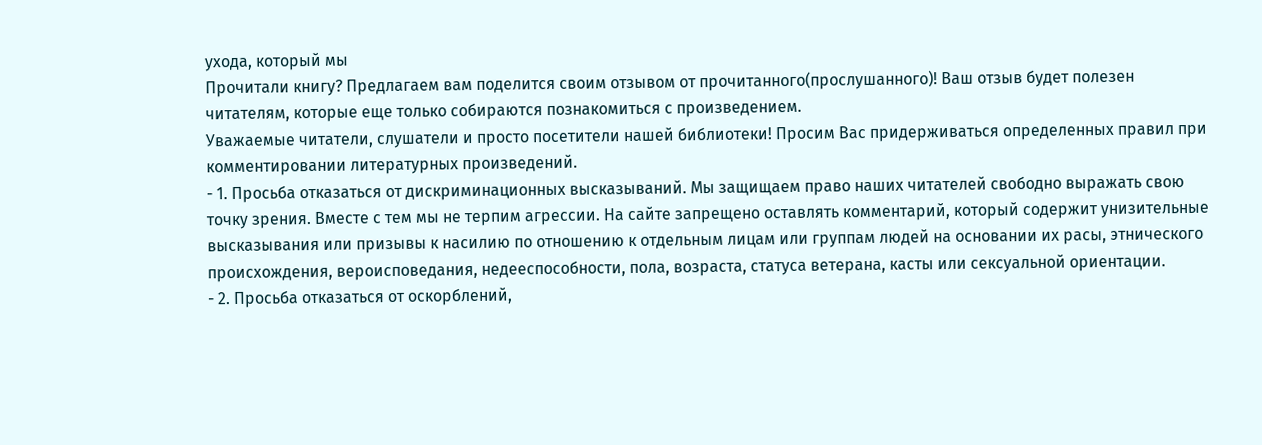ухода, который мы
Прочитали книгу? Предлагаем вам поделится своим отзывом от прочитанного(прослушанного)! Ваш отзыв будет полезен читателям, которые еще только собираются познакомиться с произведением.
Уважаемые читатели, слушатели и просто посетители нашей библиотеки! Просим Вас придерживаться определенных правил при комментировании литературных произведений.
- 1. Просьба отказаться от дискриминационных высказываний. Мы защищаем право наших читателей свободно выражать свою точку зрения. Вместе с тем мы не терпим агрессии. На сайте запрещено оставлять комментарий, который содержит унизительные высказывания или призывы к насилию по отношению к отдельным лицам или группам людей на основании их расы, этнического происхождения, вероисповедания, недееспособности, пола, возраста, статуса ветерана, касты или сексуальной ориентации.
- 2. Просьба отказаться от оскорблений,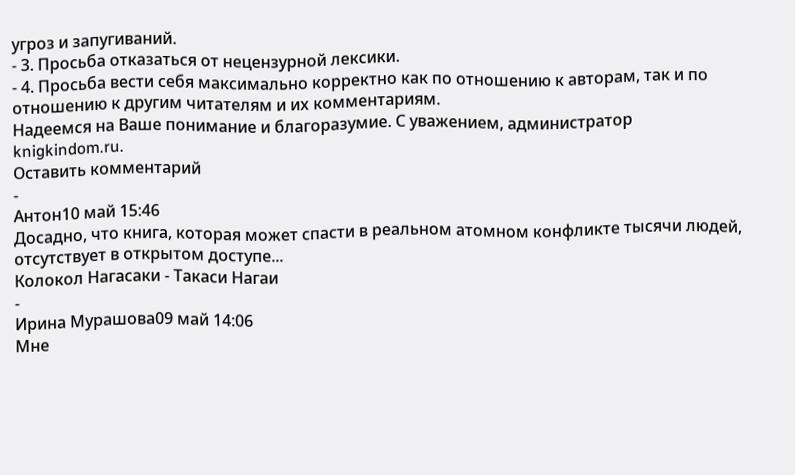угроз и запугиваний.
- 3. Просьба отказаться от нецензурной лексики.
- 4. Просьба вести себя максимально корректно как по отношению к авторам, так и по отношению к другим читателям и их комментариям.
Надеемся на Ваше понимание и благоразумие. С уважением, администратор knigkindom.ru.
Оставить комментарий
-
Антон10 май 15:46
Досадно, что книга, которая может спасти в реальном атомном конфликте тысячи людей, отсутствует в открытом доступе...
Колокол Нагасаки - Такаси Нагаи
-
Ирина Мурашова09 май 14:06
Мне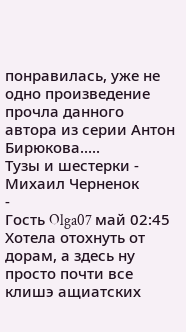понравилась, уже не одно произведение прочла данного автора из серии Антон Бирюкова.....
Тузы и шестерки - Михаил Черненок
-
Гость Olga07 май 02:45
Хотела отохнуть от дорам, а здесь ну просто почти все клишэ ащиатских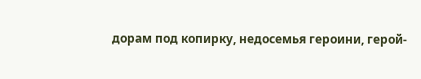дорам под копирку, недосемья героини, герой-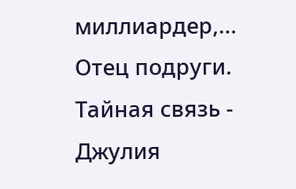миллиардер,...
Отец подруги. Тайная связь - Джулия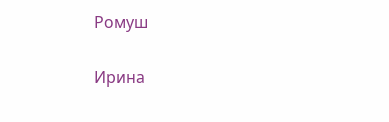Ромуш

Ирина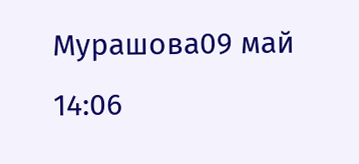Мурашова09 май 14:06